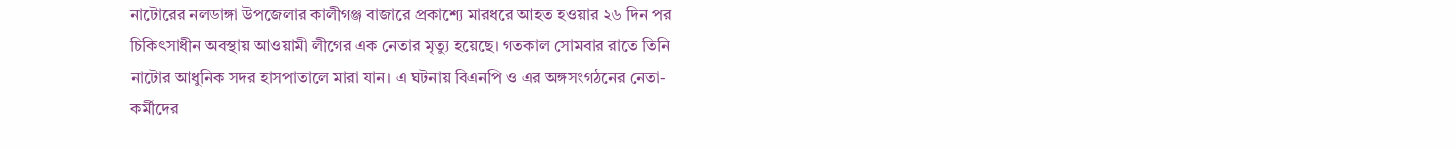নাটোরের নলডাঙ্গা উপজেলার কালীগঞ্জ বাজারে প্রকাশ্যে মারধরে আহত হওয়ার ২৬ দিন পর চিকিৎসাধীন অবস্থায় আওয়ামী লীগের এক নেতার মৃত্যু হয়েছে। গতকাল সোমবার রাতে তিনি নাটোর আধুনিক সদর হাসপাতালে মারা যান। এ ঘটনায় বিএনপি ও এর অঙ্গসংগঠনের নেতা-কর্মীদের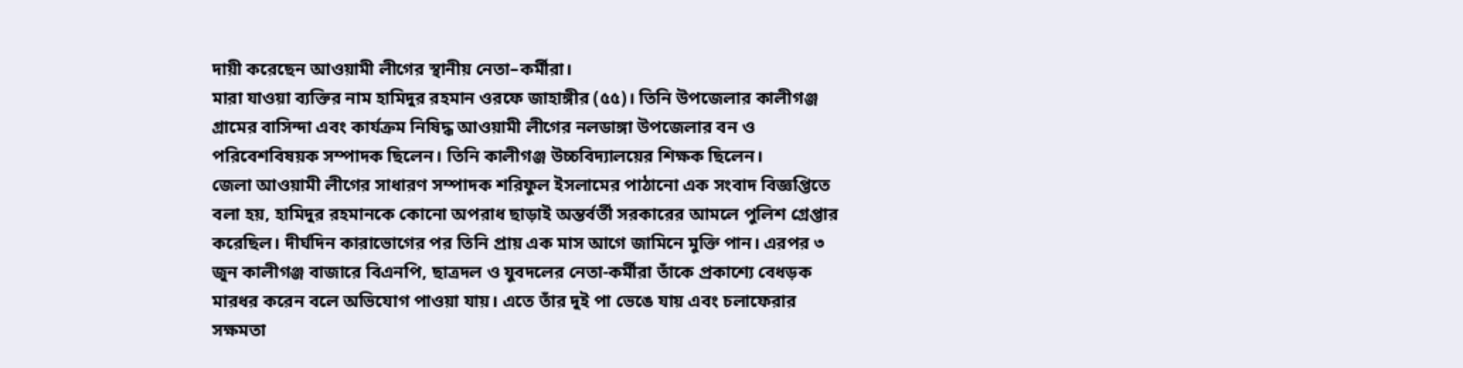দায়ী করেছেন আওয়ামী লীগের স্থানীয় নেতা–কর্মীরা।
মারা যাওয়া ব্যক্তির নাম হামিদুর রহমান ওরফে জাহাঙ্গীর (৫৫)। তিনি উপজেলার কালীগঞ্জ গ্রামের বাসিন্দা এবং কার্যক্রম নিষিদ্ধ আওয়ামী লীগের নলডাঙ্গা উপজেলার বন ও পরিবেশবিষয়ক সম্পাদক ছিলেন। তিনি কালীগঞ্জ উচ্চবিদ্যালয়ের শিক্ষক ছিলেন।
জেলা আওয়ামী লীগের সাধারণ সম্পাদক শরিফুল ইসলামের পাঠানো এক সংবাদ বিজ্ঞপ্তিতে বলা হয়, হামিদুর রহমানকে কোনো অপরাধ ছাড়াই অন্তর্বর্তী সরকারের আমলে পুলিশ গ্রেপ্তার করেছিল। দীর্ঘদিন কারাভোগের পর তিনি প্রায় এক মাস আগে জামিনে মুক্তি পান। এরপর ৩ জুন কালীগঞ্জ বাজারে বিএনপি, ছাত্রদল ও যুবদলের নেতা-কর্মীরা তাঁকে প্রকাশ্যে বেধড়ক মারধর করেন বলে অভিযোগ পাওয়া যায়। এতে তাঁর দুই পা ভেঙে যায় এবং চলাফেরার সক্ষমতা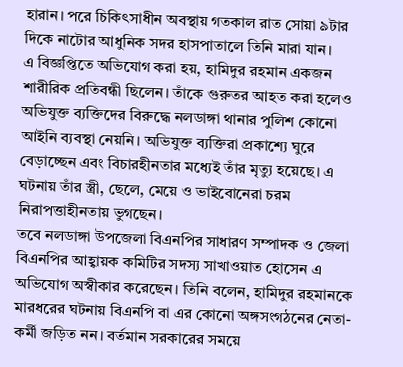হারান। পরে চিকিৎসাধীন অবস্থায় গতকাল রাত সোয়া ৯টার দিকে নাটোর আধুনিক সদর হাসপাতালে তিনি মারা যান।
এ বিজ্ঞপ্তিতে অভিযোগ করা হয়, হামিদুর রহমান একজন শারীরিক প্রতিবন্ধী ছিলেন। তাঁকে গুরুতর আহত করা হলেও অভিযুক্ত ব্যক্তিদের বিরুদ্ধে নলডাঙ্গা থানার পুলিশ কোনো আইনি ব্যবস্থা নেয়নি। অভিযুক্ত ব্যক্তিরা প্রকাশ্যে ঘুরে বেড়াচ্ছেন এবং বিচারহীনতার মধ্যেই তাঁর মৃত্যু হয়েছে। এ ঘটনায় তাঁর স্ত্রী, ছেলে, মেয়ে ও ভাইবোনেরা চরম নিরাপত্তাহীনতায় ভুগছেন।
তবে নলডাঙ্গা উপজেলা বিএনপির সাধারণ সম্পাদক ও জেলা বিএনপির আহ্বায়ক কমিটির সদস্য সাখাওয়াত হোসেন এ অভিযোগ অস্বীকার করেছেন। তিনি বলেন, হামিদুর রহমানকে মারধরের ঘটনায় বিএনপি বা এর কোনো অঙ্গসংগঠনের নেতা-কর্মী জড়িত নন। বর্তমান সরকারের সময়ে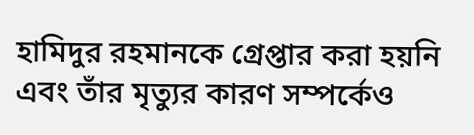হামিদুর রহমানকে গ্রেপ্তার করা হয়নি এবং তাঁর মৃত্যুর কারণ সম্পর্কেও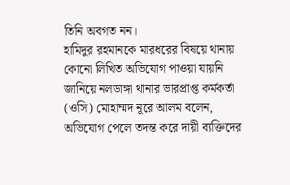তিনি অবগত নন।
হামিদুর রহমানকে মারধরের বিষয়ে থানায় কোনো লিখিত অভিযোগ পাওয়া যায়নি জানিয়ে নলডাঙ্গা থানার ভারপ্রাপ্ত কর্মকর্তা (ওসি) মোহাম্মদ নূরে আলম বলেন, অভিযোগ পেলে তদন্ত করে দায়ী ব্যক্তিদের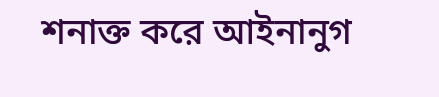শনাক্ত করে আইনানুগ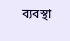ব্যবস্থা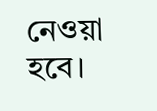নেওয়া হবে।